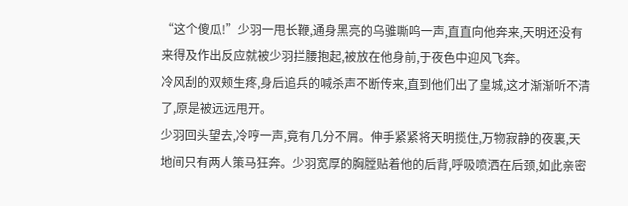“这个傻瓜!”少羽一甩长鞭,通身黑亮的乌骓嘶呜一声,直直向他奔来,天明还没有来得及作出反应就被少羽拦腰抱起,被放在他身前,于夜色中迎风飞奔。
冷风刮的双颊生疼,身后追兵的喊杀声不断传来,直到他们出了皇城,这才渐渐听不清了,原是被远远甩开。
少羽回头望去,冷哼一声,竟有几分不屑。伸手紧紧将天明揽住,万物寂静的夜裏,天地间只有两人策马狂奔。少羽宽厚的胸膛贴着他的后背,呼吸喷洒在后颈,如此亲密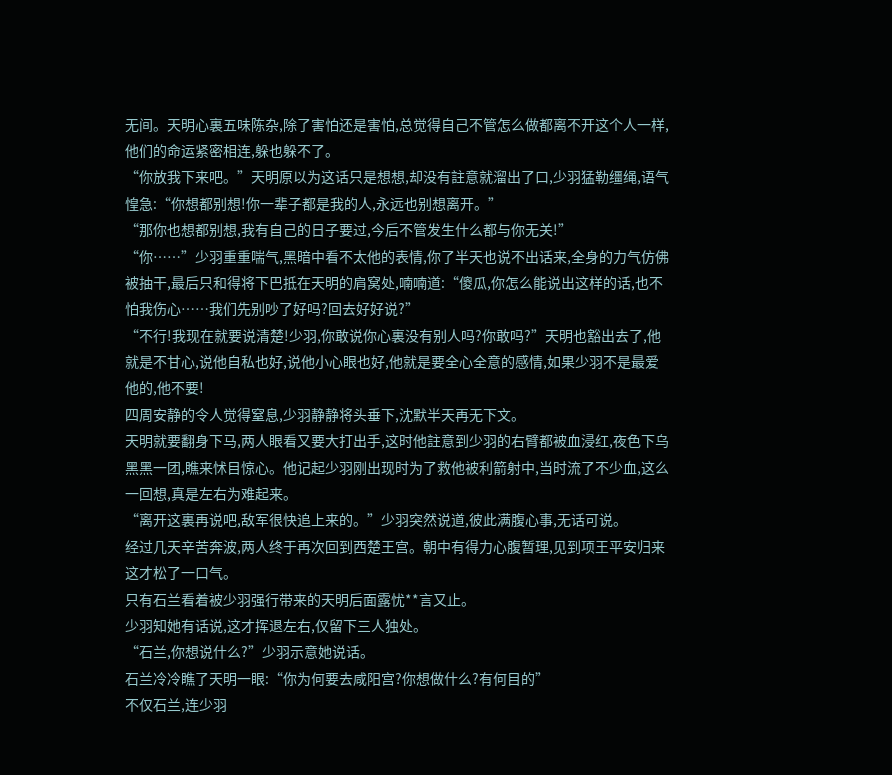无间。天明心裏五味陈杂,除了害怕还是害怕,总觉得自己不管怎么做都离不开这个人一样,他们的命运紧密相连,躲也躲不了。
“你放我下来吧。”天明原以为这话只是想想,却没有註意就溜出了口,少羽猛勒缰绳,语气惶急:“你想都别想!你一辈子都是我的人,永远也别想离开。”
“那你也想都别想,我有自己的日子要过,今后不管发生什么都与你无关!”
“你……”少羽重重喘气,黑暗中看不太他的表情,你了半天也说不出话来,全身的力气仿佛被抽干,最后只和得将下巴抵在天明的肩窝处,喃喃道:“傻瓜,你怎么能说出这样的话,也不怕我伤心……我们先别吵了好吗?回去好好说?”
“不行!我现在就要说清楚!少羽,你敢说你心裏没有别人吗?你敢吗?”天明也豁出去了,他就是不甘心,说他自私也好,说他小心眼也好,他就是要全心全意的感情,如果少羽不是最爱他的,他不要!
四周安静的令人觉得窒息,少羽静静将头垂下,沈默半天再无下文。
天明就要翻身下马,两人眼看又要大打出手,这时他註意到少羽的右臂都被血浸红,夜色下乌黑黑一团,瞧来怵目惊心。他记起少羽刚出现时为了救他被利箭射中,当时流了不少血,这么一回想,真是左右为难起来。
“离开这裏再说吧,敌军很快追上来的。”少羽突然说道,彼此满腹心事,无话可说。
经过几天辛苦奔波,两人终于再次回到西楚王宫。朝中有得力心腹暂理,见到项王平安归来这才松了一口气。
只有石兰看着被少羽强行带来的天明后面露忧**言又止。
少羽知她有话说,这才挥退左右,仅留下三人独处。
“石兰,你想说什么?”少羽示意她说话。
石兰冷冷瞧了天明一眼:“你为何要去咸阳宫?你想做什么?有何目的”
不仅石兰,连少羽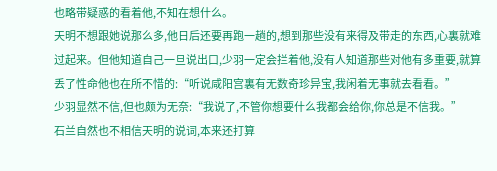也略带疑惑的看着他,不知在想什么。
天明不想跟她说那么多,他日后还要再跑一趟的,想到那些没有来得及带走的东西,心裏就难过起来。但他知道自己一旦说出口,少羽一定会拦着他,没有人知道那些对他有多重要,就算丢了性命他也在所不惜的:“听说咸阳宫裏有无数奇珍异宝,我闲着无事就去看看。”
少羽显然不信,但也颇为无奈:“我说了,不管你想要什么我都会给你,你总是不信我。”
石兰自然也不相信天明的说词,本来还打算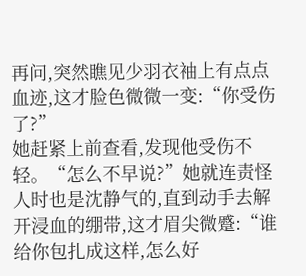再问,突然瞧见少羽衣袖上有点点血迹,这才脸色微微一变:“你受伤了?”
她赶紧上前查看,发现他受伤不轻。“怎么不早说?”她就连责怪人时也是沈静气的,直到动手去解开浸血的绷带,这才眉尖微蹙:“谁给你包扎成这样,怎么好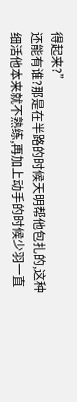得起来?”
还能有谁?那是在半路的时候天明帮他包扎的,这种细活他本来就不熟练,再加上动手的时候少羽一直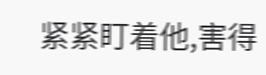紧紧盯着他,害得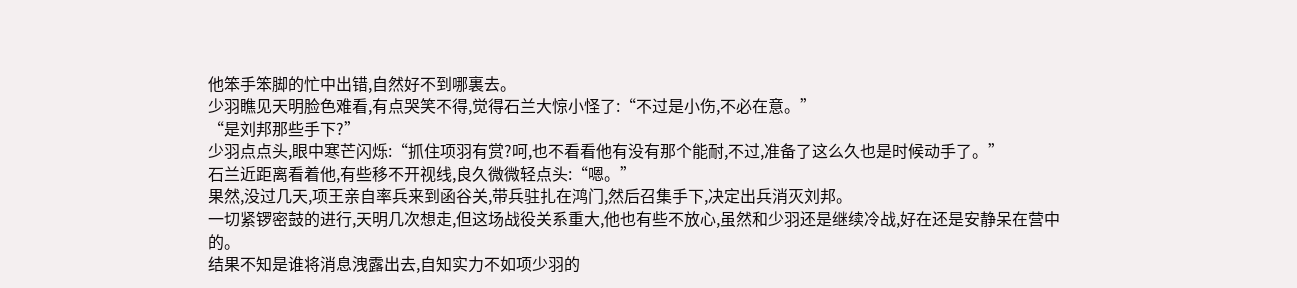他笨手笨脚的忙中出错,自然好不到哪裏去。
少羽瞧见天明脸色难看,有点哭笑不得,觉得石兰大惊小怪了:“不过是小伤,不必在意。”
“是刘邦那些手下?”
少羽点点头,眼中寒芒闪烁:“抓住项羽有赏?呵,也不看看他有没有那个能耐,不过,准备了这么久也是时候动手了。”
石兰近距离看着他,有些移不开视线,良久微微轻点头:“嗯。”
果然,没过几天,项王亲自率兵来到函谷关,带兵驻扎在鸿门,然后召集手下,决定出兵消灭刘邦。
一切紧锣密鼓的进行,天明几次想走,但这场战役关系重大,他也有些不放心,虽然和少羽还是继续冷战,好在还是安静呆在营中的。
结果不知是谁将消息洩露出去,自知实力不如项少羽的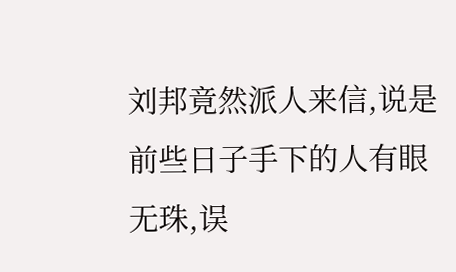刘邦竟然派人来信,说是前些日子手下的人有眼无珠,误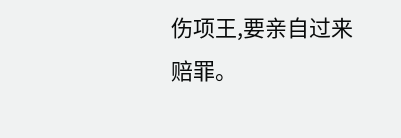伤项王,要亲自过来赔罪。